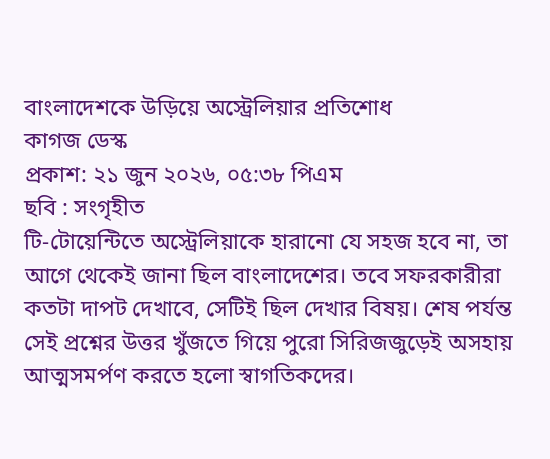বাংলাদেশকে উড়িয়ে অস্ট্রেলিয়ার প্রতিশোধ
কাগজ ডেস্ক
প্রকাশ: ২১ জুন ২০২৬, ০৫:৩৮ পিএম
ছবি : সংগৃহীত
টি-টোয়েন্টিতে অস্ট্রেলিয়াকে হারানো যে সহজ হবে না, তা আগে থেকেই জানা ছিল বাংলাদেশের। তবে সফরকারীরা কতটা দাপট দেখাবে, সেটিই ছিল দেখার বিষয়। শেষ পর্যন্ত সেই প্রশ্নের উত্তর খুঁজতে গিয়ে পুরো সিরিজজুড়েই অসহায় আত্মসমর্পণ করতে হলো স্বাগতিকদের।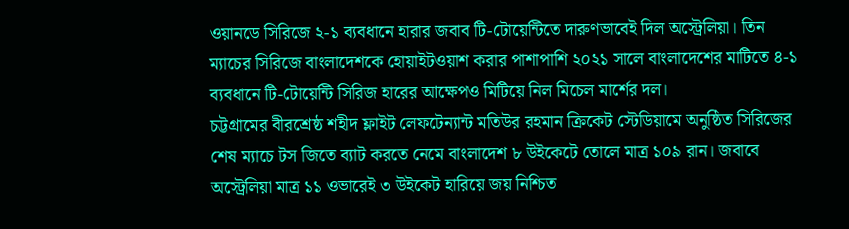ওয়ানডে সিরিজে ২-১ ব্যবধানে হারার জবাব টি-টোয়েন্টিতে দারুণভাবেই দিল অস্ট্রেলিয়া। তিন ম্যাচের সিরিজে বাংলাদেশকে হোয়াইটওয়াশ করার পাশাপাশি ২০২১ সালে বাংলাদেশের মাটিতে ৪-১ ব্যবধানে টি-টোয়েন্টি সিরিজ হারের আক্ষেপও মিটিয়ে নিল মিচেল মার্শের দল।
চট্টগ্রামের বীরশ্রেষ্ঠ শহীদ ফ্লাইট লেফটেন্যান্ট মতিউর রহমান ক্রিকেট স্টেডিয়ামে অনুষ্ঠিত সিরিজের শেষ ম্যাচে টস জিতে ব্যাট করতে নেমে বাংলাদেশ ৮ উইকেটে তোলে মাত্র ১০৯ রান। জবাবে অস্ট্রেলিয়া মাত্র ১১ ওভারেই ৩ উইকেট হারিয়ে জয় নিশ্চিত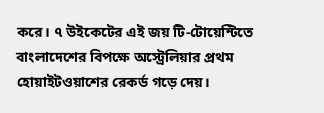করে। ৭ উইকেটের এই জয় টি-টোয়েন্টিতে বাংলাদেশের বিপক্ষে অস্ট্রেলিয়ার প্রথম হোয়াইটওয়াশের রেকর্ড গড়ে দেয়।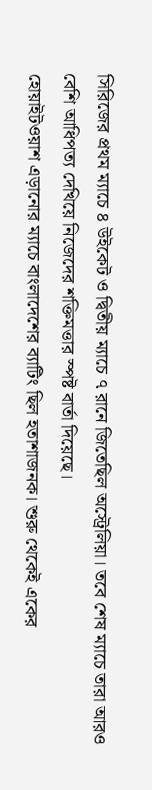সিরিজের প্রথম ম্যাচে ৪ উইকেট ও দ্বিতীয় ম্যাচে ৭ রানে জিতেছিল অস্ট্রেলিয়া। তবে শেষ ম্যাচে তারা আরও বেশি আধিপত্য দেখিয়ে নিজেদের শক্তিমত্তার স্পষ্ট বার্তা দিয়েছে।
হোয়াইটওয়াশ এড়ানোর ম্যাচে বাংলাদেশের ব্যাটিং ছিল হতাশাজনক। শুরু থেকেই একের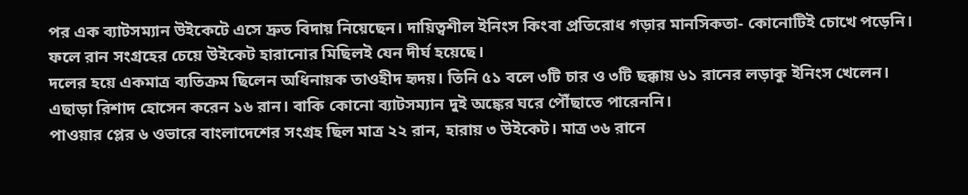পর এক ব্যাটসম্যান উইকেটে এসে দ্রুত বিদায় নিয়েছেন। দায়িত্বশীল ইনিংস কিংবা প্রতিরোধ গড়ার মানসিকতা- কোনোটিই চোখে পড়েনি। ফলে রান সংগ্রহের চেয়ে উইকেট হারানোর মিছিলই যেন দীর্ঘ হয়েছে।
দলের হয়ে একমাত্র ব্যতিক্রম ছিলেন অধিনায়ক তাওহীদ হৃদয়। তিনি ৫১ বলে ৩টি চার ও ৩টি ছক্কায় ৬১ রানের লড়াকু ইনিংস খেলেন। এছাড়া রিশাদ হোসেন করেন ১৬ রান। বাকি কোনো ব্যাটসম্যান দুই অঙ্কের ঘরে পৌঁছাতে পারেননি।
পাওয়ার প্লের ৬ ওভারে বাংলাদেশের সংগ্রহ ছিল মাত্র ২২ রান, হারায় ৩ উইকেট। মাত্র ৩৬ রানে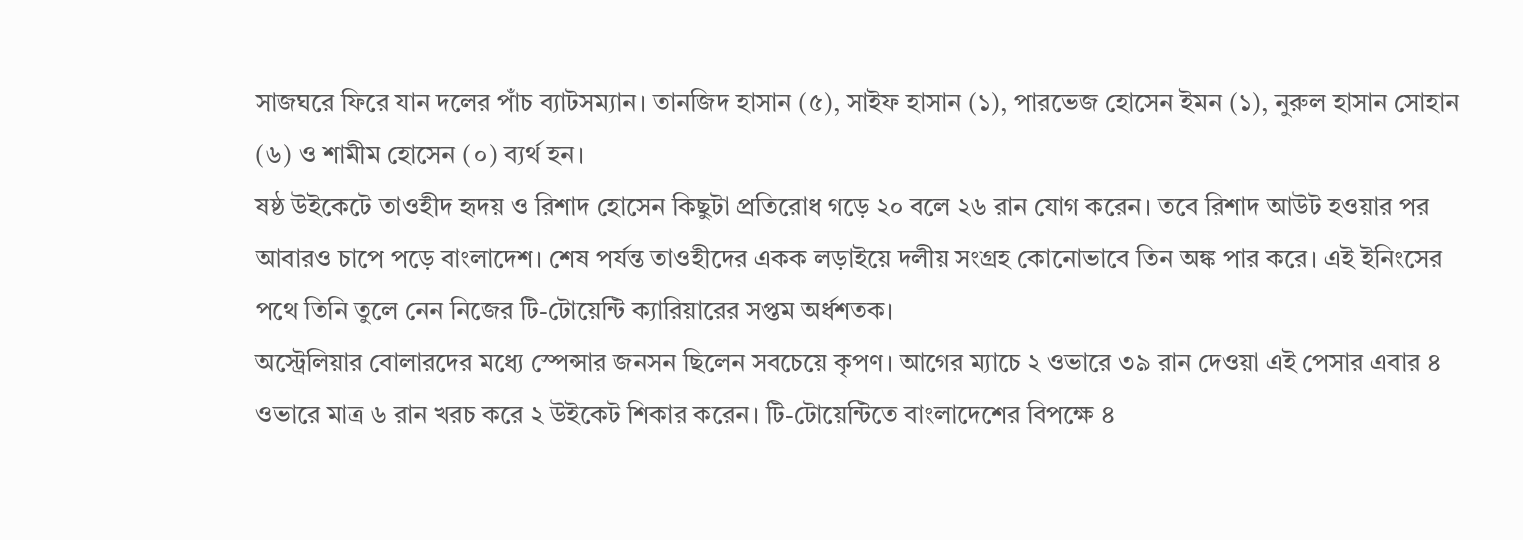সাজঘরে ফিরে যান দলের পাঁচ ব্যাটসম্যান। তানজিদ হাসান (৫), সাইফ হাসান (১), পারভেজ হোসেন ইমন (১), নুরুল হাসান সোহান (৬) ও শামীম হোসেন (০) ব্যর্থ হন।
ষষ্ঠ উইকেটে তাওহীদ হৃদয় ও রিশাদ হোসেন কিছুটা প্রতিরোধ গড়ে ২০ বলে ২৬ রান যোগ করেন। তবে রিশাদ আউট হওয়ার পর আবারও চাপে পড়ে বাংলাদেশ। শেষ পর্যন্ত তাওহীদের একক লড়াইয়ে দলীয় সংগ্রহ কোনোভাবে তিন অঙ্ক পার করে। এই ইনিংসের পথে তিনি তুলে নেন নিজের টি-টোয়েন্টি ক্যারিয়ারের সপ্তম অর্ধশতক।
অস্ট্রেলিয়ার বোলারদের মধ্যে স্পেন্সার জনসন ছিলেন সবচেয়ে কৃপণ। আগের ম্যাচে ২ ওভারে ৩৯ রান দেওয়া এই পেসার এবার ৪ ওভারে মাত্র ৬ রান খরচ করে ২ উইকেট শিকার করেন। টি-টোয়েন্টিতে বাংলাদেশের বিপক্ষে ৪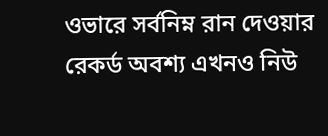ওভারে সর্বনিম্ন রান দেওয়ার রেকর্ড অবশ্য এখনও নিউ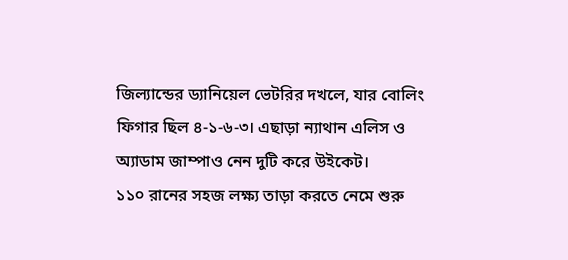জিল্যান্ডের ড্যানিয়েল ভেটরির দখলে, যার বোলিং ফিগার ছিল ৪-১-৬-৩। এছাড়া ন্যাথান এলিস ও অ্যাডাম জাম্পাও নেন দুটি করে উইকেট।
১১০ রানের সহজ লক্ষ্য তাড়া করতে নেমে শুরু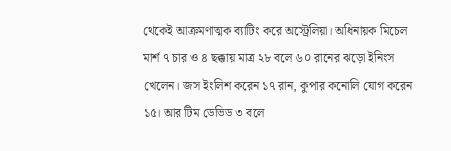থেকেই আক্রমণাত্মক ব্যাটিং করে অস্ট্রেলিয়া। অধিনায়ক মিচেল মার্শ ৭ চার ও ৪ ছক্কায় মাত্র ২৮ বলে ৬০ রানের ঝড়ো ইনিংস খেলেন। জস ইংলিশ করেন ১৭ রান, কুপার কনোলি যোগ করেন ১৫। আর টিম ডেভিড ৩ বলে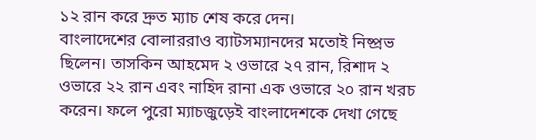১২ রান করে দ্রুত ম্যাচ শেষ করে দেন।
বাংলাদেশের বোলাররাও ব্যাটসম্যানদের মতোই নিষ্প্রভ ছিলেন। তাসকিন আহমেদ ২ ওভারে ২৭ রান, রিশাদ ২ ওভারে ২২ রান এবং নাহিদ রানা এক ওভারে ২০ রান খরচ করেন। ফলে পুরো ম্যাচজুড়েই বাংলাদেশকে দেখা গেছে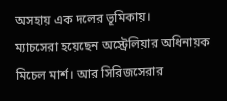অসহায় এক দলের ভূমিকায়।
ম্যাচসেরা হয়েছেন অস্ট্রেলিয়ার অধিনায়ক মিচেল মার্শ। আর সিরিজসেরার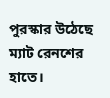পুরস্কার উঠেছে ম্যাট রেনশের হাতে।